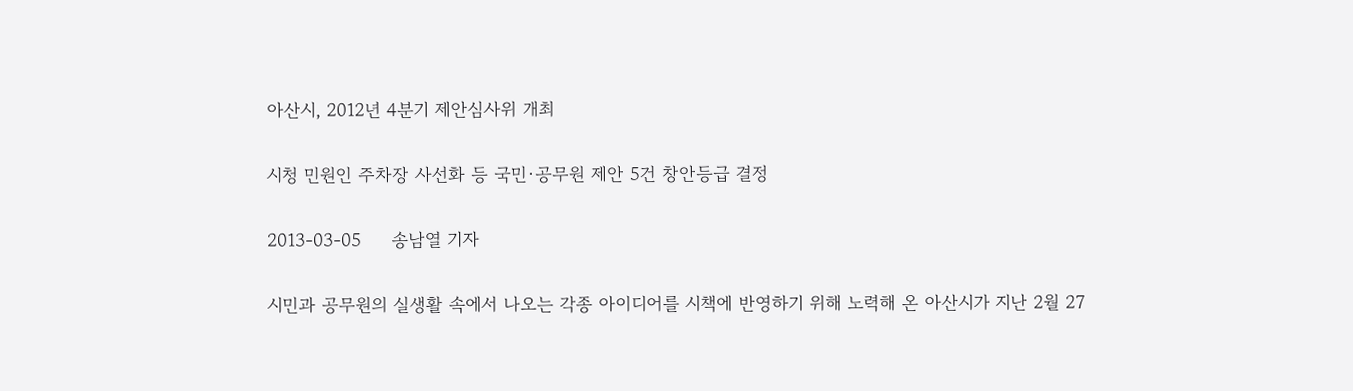아산시, 2012년 4분기 제안심사위 개최

시청 민원인 주차장 사선화 등 국민·공무원 제안 5건 창안등급 결정

2013-03-05     송남열 기자

시민과 공무원의 실생활 속에서 나오는 각종 아이디어를 시책에 반영하기 위해 노력해 온 아산시가 지난 2월 27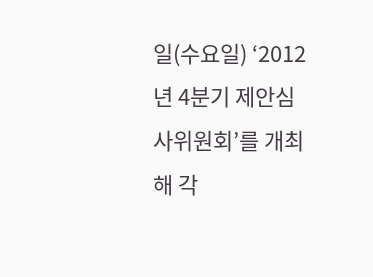일(수요일) ‘2012년 4분기 제안심사위원회’를 개최해 각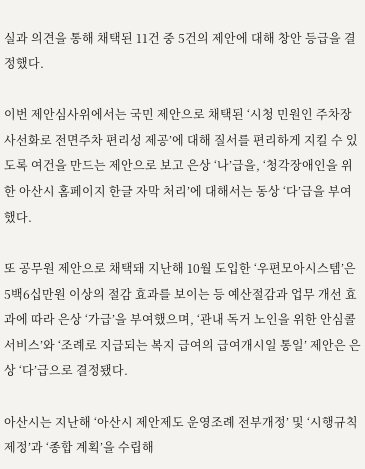실과 의견을 통해 채택된 11건 중 5건의 제안에 대해 창안 등급을 결정했다.

이번 제안심사위에서는 국민 제안으로 채택된 ‘시청 민원인 주차장 사선화로 전면주차 편리성 제공’에 대해 질서를 편리하게 지킬 수 있도록 여건을 만드는 제안으로 보고 은상 ‘나’급을, ‘청각장애인을 위한 아산시 홈페이지 한글 자막 처리’에 대해서는 동상 ‘다’급을 부여했다.

또 공무원 제안으로 채택돼 지난해 10월 도입한 ‘우편모아시스템’은 5백6십만원 이상의 절감 효과를 보이는 등 예산절감과 업무 개선 효과에 따라 은상 ‘가급’을 부여했으며, ‘관내 독거 노인을 위한 안심콜 서비스’와 ‘조례로 지급되는 복지 급여의 급여개시일 통일’ 제안은 은상 ‘다’급으로 결정됐다.

아산시는 지난해 ‘아산시 제안제도 운영조례 전부개정’ 및 ‘시행규칙 제정’과 ‘종합 계획’을 수립해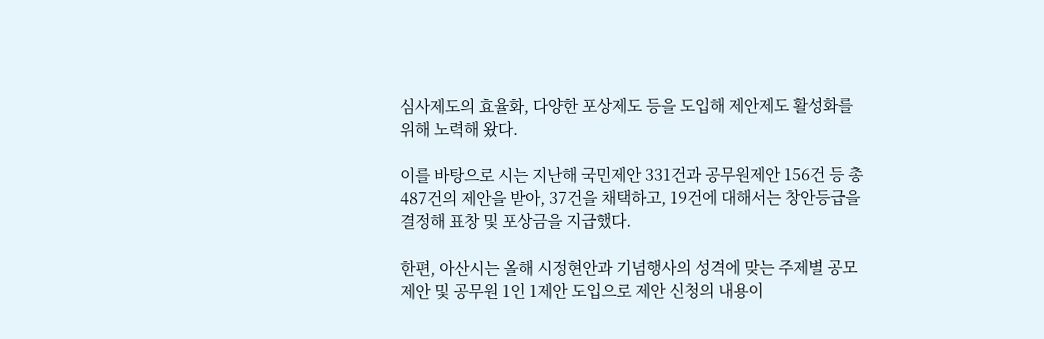심사제도의 효율화, 다양한 포상제도 등을 도입해 제안제도 활성화를 위해 노력해 왔다.

이를 바탕으로 시는 지난해 국민제안 331건과 공무원제안 156건 등 총 487건의 제안을 받아, 37건을 채택하고, 19건에 대해서는 창안등급을 결정해 표창 및 포상금을 지급했다.

한편, 아산시는 올해 시정현안과 기념행사의 성격에 맞는 주제별 공모제안 및 공무원 1인 1제안 도입으로 제안 신청의 내용이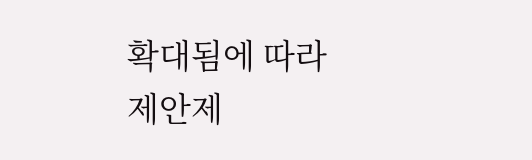확대됨에 따라 제안제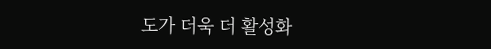도가 더욱 더 활성화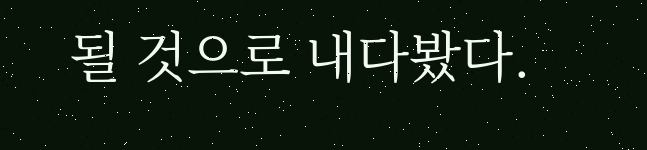될 것으로 내다봤다.